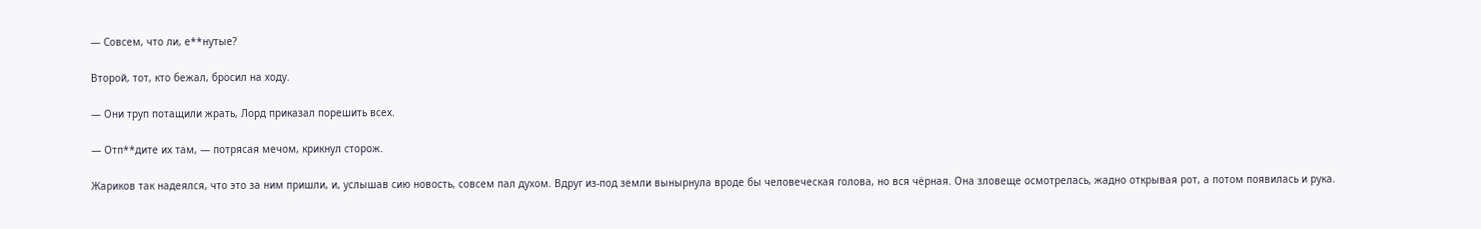— Совсем, что ли, е**нутые?

Второй, тот, кто бежал, бросил на ходу.

— Они труп потащили жрать, Лорд приказал порешить всех.

— Отп**дите их там, — потрясая мечом, крикнул сторож.

Жариков так надеялся, что это за ним пришли, и, услышав сию новость, совсем пал духом. Вдруг из-под земли вынырнула вроде бы человеческая голова, но вся чёрная. Она зловеще осмотрелась, жадно открывая рот, а потом появилась и рука.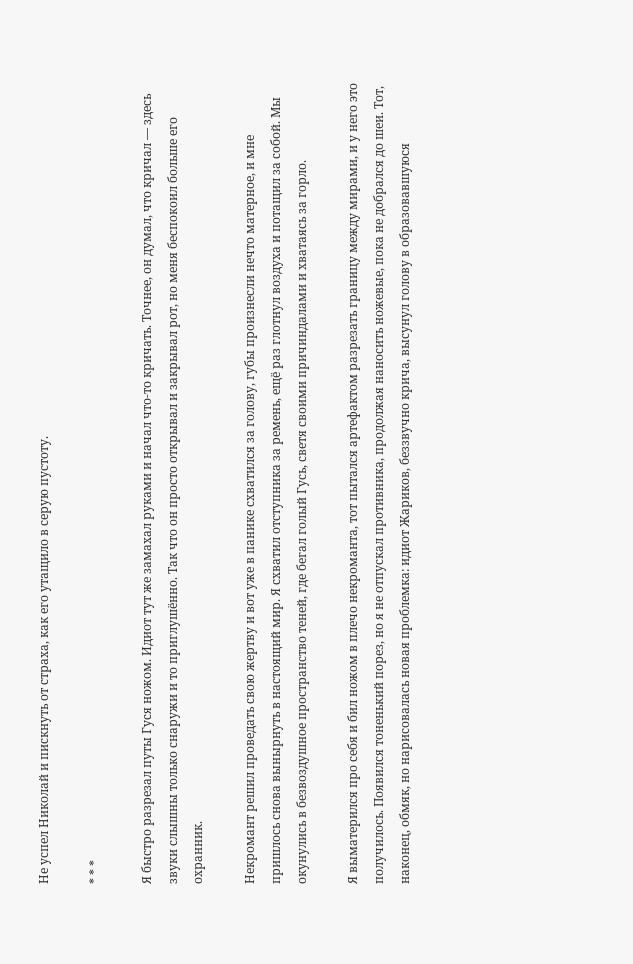Не успел Николай и пискнуть от страха, как его утащило в серую пустоту.

* * *

Я быстро разрезал путы Гуся ножом. Идиот тут же замахал руками и начал что-то кричать. Точнее, он думал, что кричал — здесь звуки слышны только снаружи и то приглушённо. Так что он просто открывал и закрывал рот, но меня беспокоил больше его охранник.

Некромант решил проведать свою жертву и вот уже в панике схватился за голову, губы произнесли нечто матерное, и мне пришлось снова вынырнуть в настоящий мир. Я схватил отступника за ремень, ещё раз глотнул воздуха и потащил за собой. Мы окунулись в безвоздушное пространство теней, где бегал голый Гусь, светя своими причиндалами и хватаясь за горло.

Я выматерился про себя и бил ножом в плечо некроманта, тот пытался артефактом разрезать границу между мирами, и у него это получилось. Появился тоненький порез, но я не отпускал противника, продолжая наносить ножевые, пока не добрался до шеи. Тот, наконец, обмяк, но нарисовалась новая проблемка: идиот Жариков, беззвучно крича, высунул голову в образовавшуюся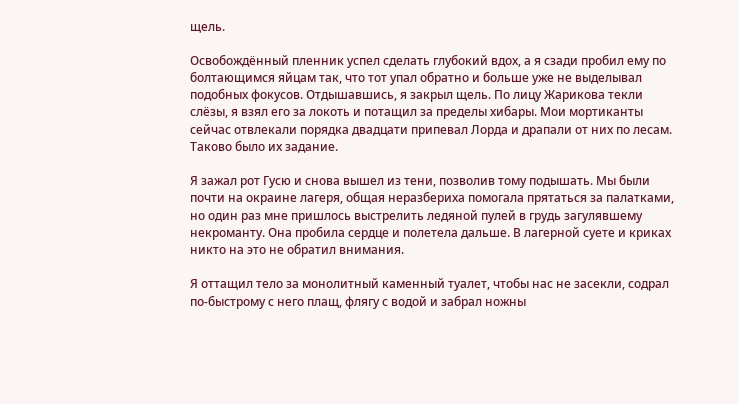щель.

Освобождённый пленник успел сделать глубокий вдох, а я сзади пробил ему по болтающимся яйцам так, что тот упал обратно и больше уже не выделывал подобных фокусов. Отдышавшись, я закрыл щель. По лицу Жарикова текли слёзы, я взял его за локоть и потащил за пределы хибары. Мои мортиканты сейчас отвлекали порядка двадцати припевал Лорда и драпали от них по лесам. Таково было их задание.

Я зажал рот Гусю и снова вышел из тени, позволив тому подышать. Мы были почти на окраине лагеря, общая неразбериха помогала прятаться за палатками, но один раз мне пришлось выстрелить ледяной пулей в грудь загулявшему некроманту. Она пробила сердце и полетела дальше. В лагерной суете и криках никто на это не обратил внимания.

Я оттащил тело за монолитный каменный туалет, чтобы нас не засекли, содрал по-быстрому с него плащ, флягу с водой и забрал ножны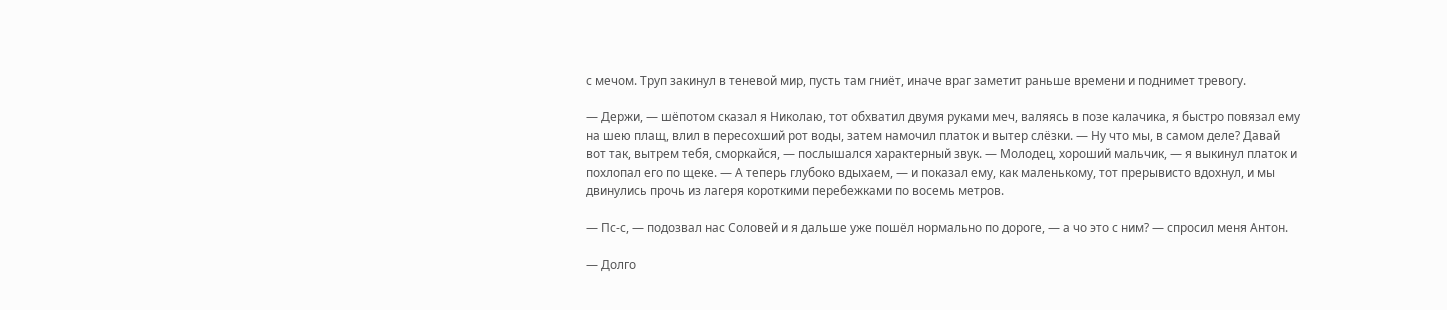с мечом. Труп закинул в теневой мир, пусть там гниёт, иначе враг заметит раньше времени и поднимет тревогу.

— Держи, — шёпотом сказал я Николаю, тот обхватил двумя руками меч, валяясь в позе калачика, я быстро повязал ему на шею плащ, влил в пересохший рот воды, затем намочил платок и вытер слёзки. — Ну что мы, в самом деле? Давай вот так, вытрем тебя, сморкайся, — послышался характерный звук. — Молодец, хороший мальчик, — я выкинул платок и похлопал его по щеке. — А теперь глубоко вдыхаем, — и показал ему, как маленькому, тот прерывисто вдохнул, и мы двинулись прочь из лагеря короткими перебежками по восемь метров.

— Пс-с, — подозвал нас Соловей и я дальше уже пошёл нормально по дороге, — а чо это с ним? — спросил меня Антон.

— Долго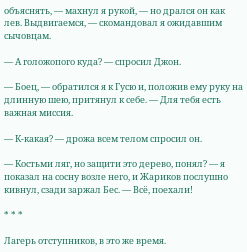объяснять, — махнул я рукой, — но дрался он как лев. Выдвигаемся, — скомандовал я ожидавшим сычовцам.

— А голожопого куда? — спросил Джон.

— Боец, — обратился я к Гусю и, положив ему руку на длинную шею, притянул к себе. — Для тебя есть важная миссия.

— К-какая? — дрожа всем телом спросил он.

— Костьми ляг, но защити это дерево, понял? — я показал на сосну возле него, и Жариков послушно кивнул, сзади заржал Бес. — Всё, поехали!

* * *

Лагерь отступников, в это же время.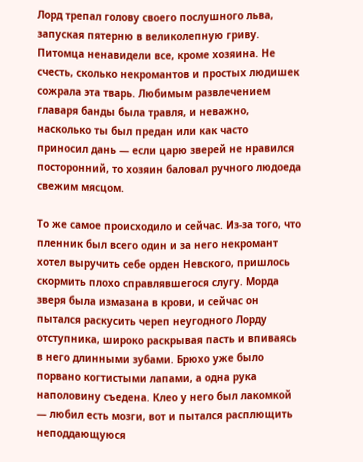Лорд трепал голову своего послушного льва, запуская пятерню в великолепную гриву. Питомца ненавидели все, кроме хозяина. Не счесть, сколько некромантов и простых людишек сожрала эта тварь. Любимым развлечением главаря банды была травля, и неважно, насколько ты был предан или как часто приносил дань — если царю зверей не нравился посторонний, то хозяин баловал ручного людоеда свежим мясцом.

То же самое происходило и сейчас. Из-за того, что пленник был всего один и за него некромант хотел выручить себе орден Невского, пришлось скормить плохо справлявшегося слугу. Морда зверя была измазана в крови, и сейчас он пытался раскусить череп неугодного Лорду отступника, широко раскрывая пасть и впиваясь в него длинными зубами. Брюхо уже было порвано когтистыми лапами, а одна рука наполовину съедена. Клео у него был лакомкой — любил есть мозги, вот и пытался расплющить неподдающуюся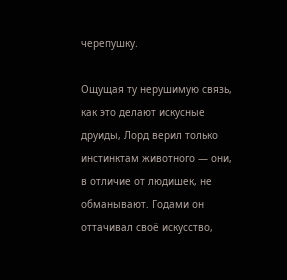черепушку.

Ощущая ту нерушимую связь, как это делают искусные друиды, Лорд верил только инстинктам животного — они, в отличие от людишек, не обманывают. Годами он оттачивал своё искусство,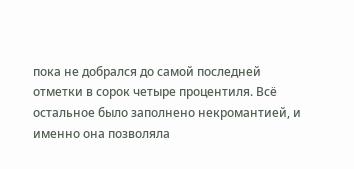пока не добрался до самой последней отметки в сорок четыре процентиля. Всё остальное было заполнено некромантией, и именно она позволяла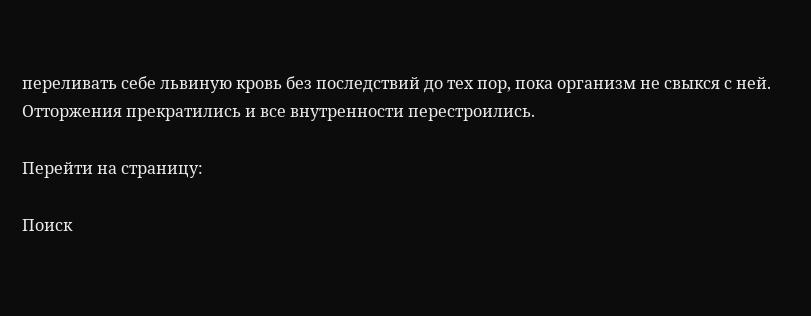переливать себе львиную кровь без последствий до тех пор, пока организм не свыкся с ней. Отторжения прекратились и все внутренности перестроились.

Перейти на страницу:

Поиск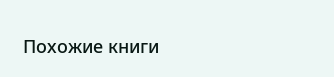Похожие книги